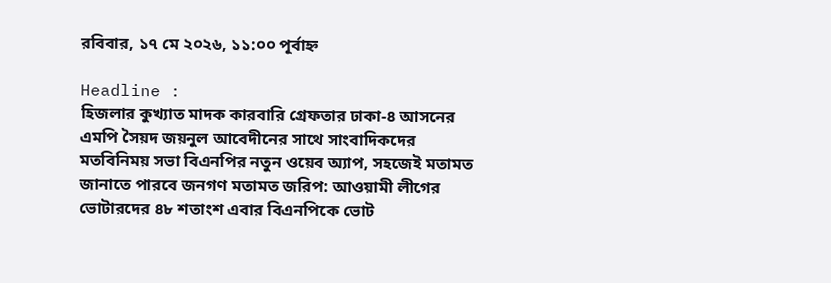রবিবার, ১৭ মে ২০২৬, ১১:০০ পূর্বাহ্ন

Headline :
হিজলার কুখ্যাত মাদক কারবারি গ্রেফতার ঢাকা-৪ আসনের এমপি সৈয়দ জয়নুল আবেদীনের সাথে সাংবাদিকদের মতবিনিময় সভা বিএনপির নতুন ওয়েব অ্যাপ, সহজেই মতামত জানাতে পারবে জনগণ মতামত জরিপ: আওয়ামী লীগের ভোটারদের ৪৮ শতাংশ এবার বিএনপিকে ভোট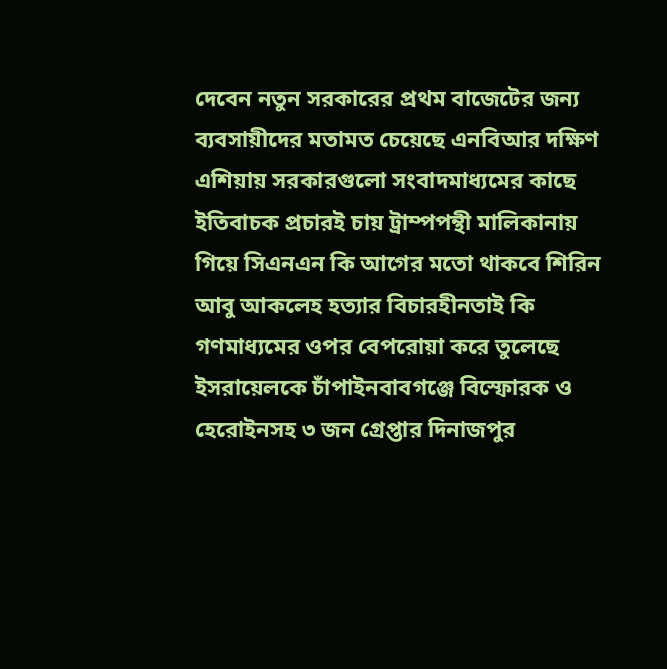দেবেন নতুন সরকারের প্রথম বাজেটের জন্য ব্যবসায়ীদের মতামত চেয়েছে এনবিআর দক্ষিণ এশিয়ায় সরকারগুলো সংবাদমাধ্যমের কাছে ইতিবাচক প্রচারই চায় ট্রাম্পপন্থী মালিকানায় গিয়ে সিএনএন কি আগের মতো থাকবে শিরিন আবু আকলেহ হত্যার বিচারহীনতাই কি গণমাধ্যমের ওপর বেপরোয়া করে তুলেছে ইসরায়েলকে চাঁপাইনবাবগঞ্জে বিস্ফোরক ও হেরোইনসহ ৩ জন গ্রেপ্তার দিনাজপুর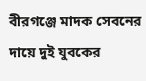বীরগঞ্জে মাদক সেবনের দায়ে দুই যুবকের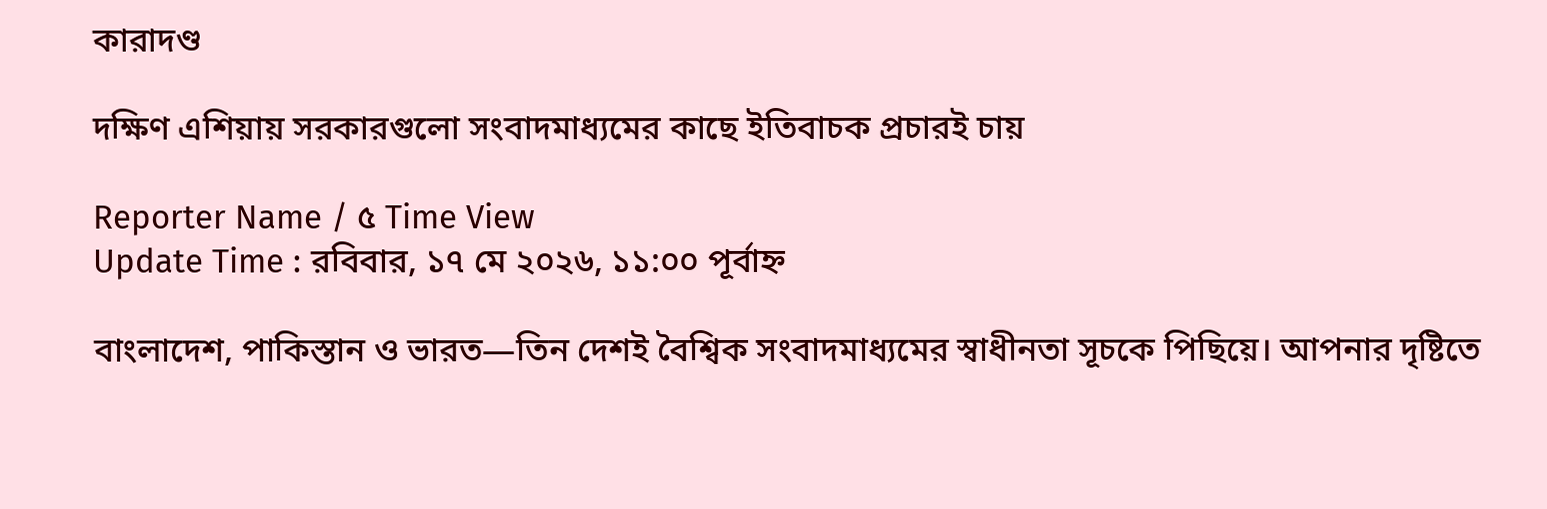কারাদণ্ড

দক্ষিণ এশিয়ায় সরকারগুলো সংবাদমাধ্যমের কাছে ইতিবাচক প্রচারই চায়

Reporter Name / ৫ Time View
Update Time : রবিবার, ১৭ মে ২০২৬, ১১:০০ পূর্বাহ্ন

বাংলাদেশ, পাকিস্তান ও ভারত—তিন দেশই বৈশ্বিক সংবাদমাধ্যমের স্বাধীনতা সূচকে পিছিয়ে। আপনার দৃষ্টিতে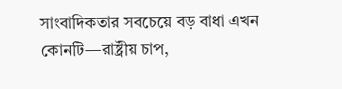সাংবাদিকতার সবচেয়ে বড় বাধা এখন কোনটি—রাষ্ট্রীয় চাপ,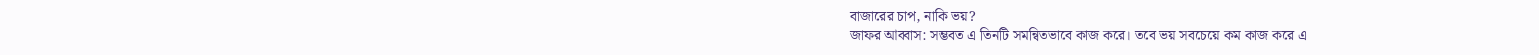বাজারের চাপ, নাকি ভয়?
জাফর আব্বাস: সম্ভবত এ তিনটি সমন্বিতভাবে কাজ করে। তবে ভয় সবচেয়ে কম কাজ করে এ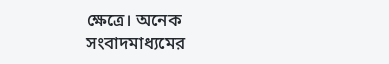ক্ষেত্রে। অনেক সংবাদমাধ্যমের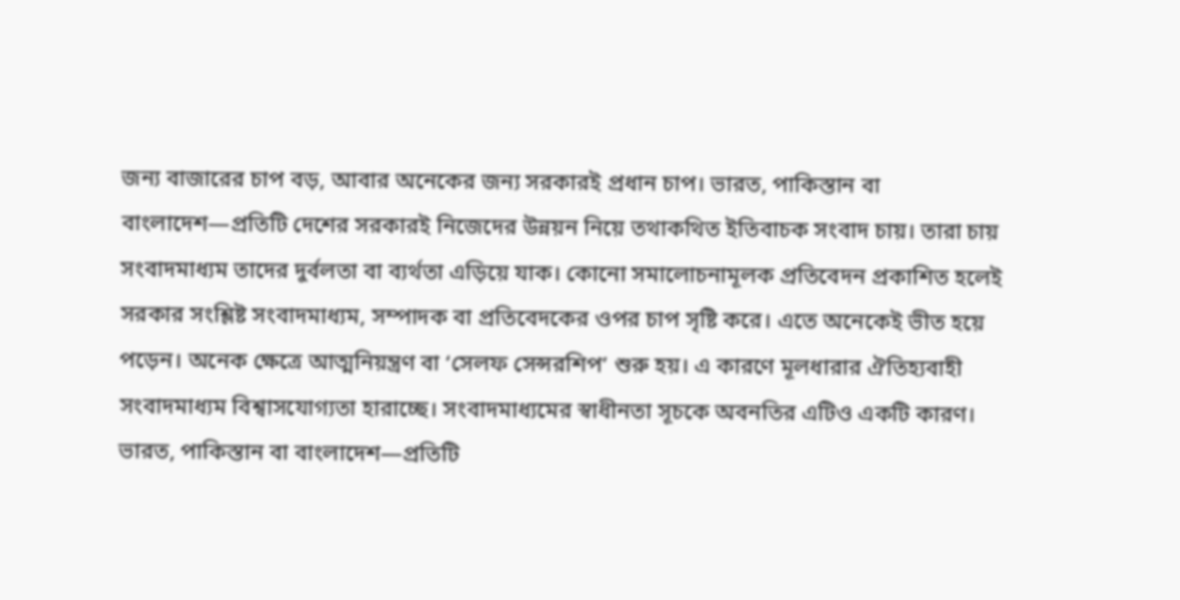জন্য বাজারের চাপ বড়, আবার অনেকের জন্য সরকারই প্রধান চাপ। ভারত, পাকিস্তান বা বাংলাদেশ—প্রতিটি দেশের সরকারই নিজেদের উন্নয়ন নিয়ে তথাকথিত ইতিবাচক সংবাদ চায়। তারা চায় সংবাদমাধ্যম তাদের দুর্বলতা বা ব্যর্থতা এড়িয়ে যাক। কোনো সমালোচনামূলক প্রতিবেদন প্রকাশিত হলেই সরকার সংশ্লিষ্ট সংবাদমাধ্যম, সম্পাদক বা প্রতিবেদকের ওপর চাপ সৃষ্টি করে। এতে অনেকেই ভীত হয়ে পড়েন। অনেক ক্ষেত্রে আত্মনিয়ন্ত্রণ বা ‘সেলফ সেন্সরশিপ’ শুরু হয়। এ কারণে মূলধারার ঐতিহ্যবাহী সংবাদমাধ্যম বিশ্বাসযোগ্যতা হারাচ্ছে। সংবাদমাধ্যমের স্বাধীনতা সূচকে অবনতির এটিও একটি কারণ।
ভারত, পাকিস্তান বা বাংলাদেশ—প্রতিটি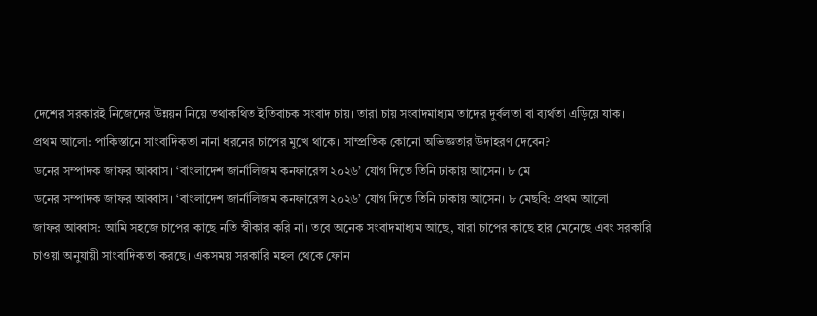দেশের সরকারই নিজেদের উন্নয়ন নিয়ে তথাকথিত ইতিবাচক সংবাদ চায়। তারা চায় সংবাদমাধ্যম তাদের দুর্বলতা বা ব্যর্থতা এড়িয়ে যাক।
প্রথম আলো: পাকিস্তানে সাংবাদিকতা নানা ধরনের চাপের মুখে থাকে। সাম্প্রতিক কোনো অভিজ্ঞতার উদাহরণ দেবেন?
ডনের সম্পাদক জাফর আব্বাস। ‘বাংলাদেশ জার্নালিজম কনফারেন্স ২০২৬’ যোগ দিতে তিনি ঢাকায় আসেন। ৮ মে
ডনের সম্পাদক জাফর আব্বাস। ‘বাংলাদেশ জার্নালিজম কনফারেন্স ২০২৬’ যোগ দিতে তিনি ঢাকায় আসেন। ৮ মেছবি: প্রথম আলো
জাফর আব্বাস: আমি সহজে চাপের কাছে নতি স্বীকার করি না। তবে অনেক সংবাদমাধ্যম আছে, যারা চাপের কাছে হার মেনেছে এবং সরকারি চাওয়া অনুযায়ী সাংবাদিকতা করছে। একসময় সরকারি মহল থেকে ফোন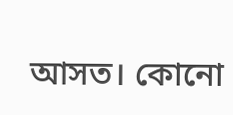আসত। কোনো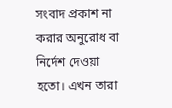সংবাদ প্রকাশ না করার অনুরোধ বা নির্দেশ দেওয়া হতো। এখন তারা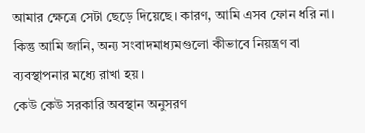আমার ক্ষেত্রে সেটা ছেড়ে দিয়েছে। কারণ, আমি এসব ফোন ধরি না। কিন্তু আমি জানি, অন্য সংবাদমাধ্যমগুলো কীভাবে নিয়ন্ত্রণ বা ব্যবস্থাপনার মধ্যে রাখা হয়।
কেউ কেউ সরকারি অবস্থান অনুসরণ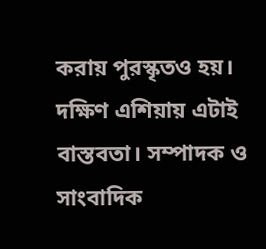করায় পুরস্কৃতও হয়। দক্ষিণ এশিয়ায় এটাই বাস্তবতা। সম্পাদক ও সাংবাদিক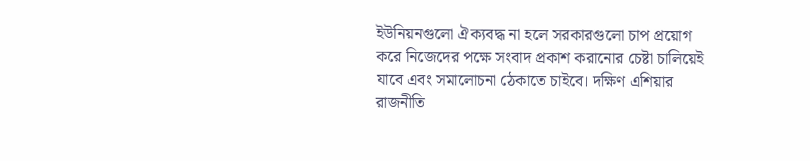ইউনিয়নগুলো ঐক্যবদ্ধ না হলে সরকারগুলো চাপ প্রয়োগ করে নিজেদের পক্ষে সংবাদ প্রকাশ করানোর চেষ্টা চালিয়েই যাবে এবং সমালোচনা ঠেকাতে চাইবে। দক্ষিণ এশিয়ার রাজনীতি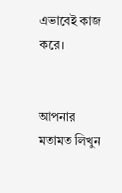এভাবেই কাজ করে।


আপনার মতামত লিখুন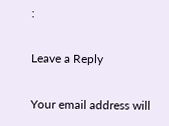:

Leave a Reply

Your email address will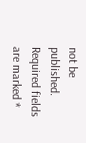not be published. Required fields are marked *